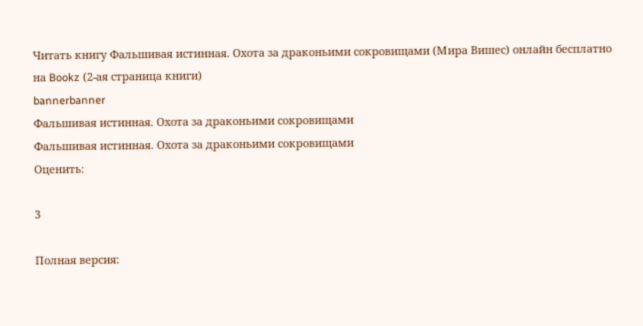Читать книгу Фальшивая истинная. Охота за драконьими сокровищами (Мира Вишес) онлайн бесплатно на Bookz (2-ая страница книги)
bannerbanner
Фальшивая истинная. Охота за драконьими сокровищами
Фальшивая истинная. Охота за драконьими сокровищами
Оценить:

3

Полная версия: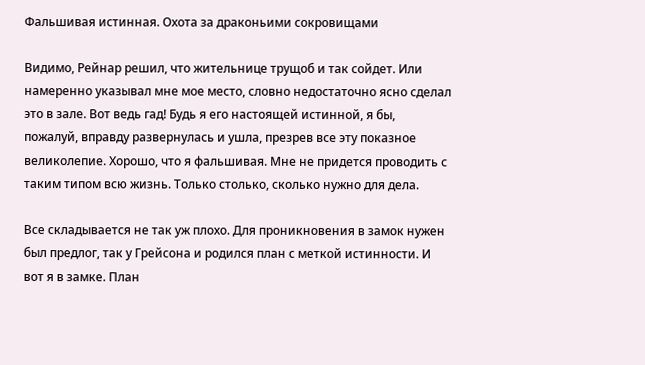Фальшивая истинная. Охота за драконьими сокровищами

Видимо, Рейнар решил, что жительнице трущоб и так сойдет. Или намеренно указывал мне мое место, словно недостаточно ясно сделал это в зале. Вот ведь гад! Будь я его настоящей истинной, я бы, пожалуй, вправду развернулась и ушла, презрев все эту показное великолепие. Хорошо, что я фальшивая. Мне не придется проводить с таким типом всю жизнь. Только столько, сколько нужно для дела.

Все складывается не так уж плохо. Для проникновения в замок нужен был предлог, так у Грейсона и родился план с меткой истинности. И вот я в замке. План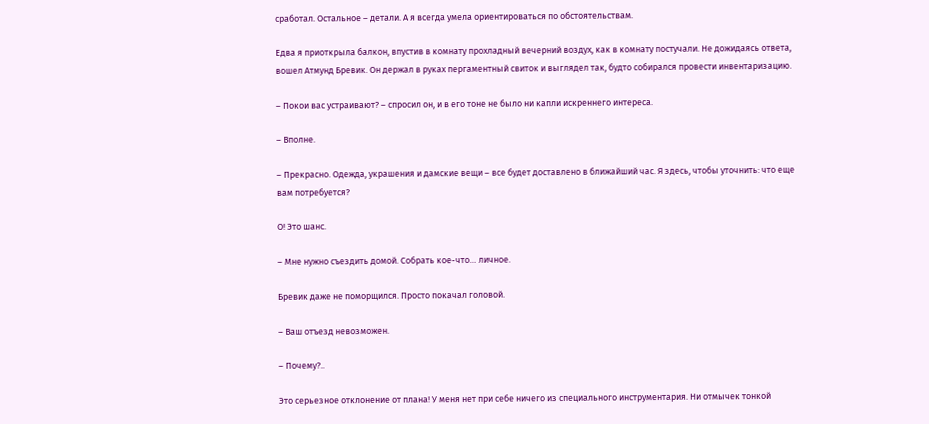сработал. Остальное – детали. А я всегда умела ориентироваться по обстоятельствам.

Едва я приоткрыла балкон, впустив в комнату прохладный вечерний воздух, как в комнату постучали. Не дожидаясь ответа, вошел Атмунд Бревик. Он держал в руках пергаментный свиток и выглядел так, будто собирался провести инвентаризацию.

– Покои вас устраивают? – спросил он, и в его тоне не было ни капли искреннего интереса.

– Вполне.

– Прекрасно. Одежда, украшения и дамские вещи – все будет доставлено в ближайший час. Я здесь, чтобы уточнить: что еще вам потребуется?

О! Это шанс.

– Мне нужно съездить домой. Собрать кое-что… личное.

Бревик даже не поморщился. Просто покачал головой.

– Ваш отъезд невозможен.

– Почему?..

Это серьезное отклонение от плана! У меня нет при себе ничего из специального инструментария. Ни отмычек тонкой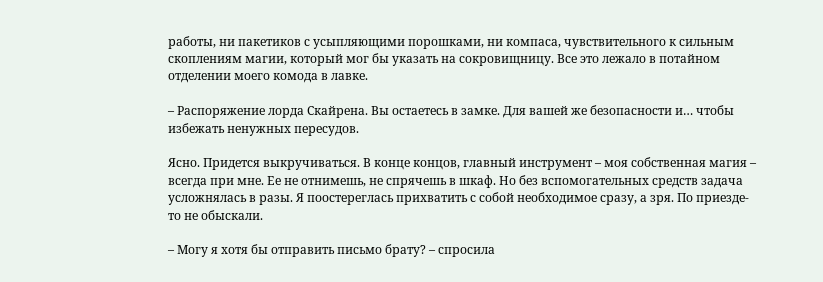работы, ни пакетиков с усыпляющими порошками, ни компаса, чувствительного к сильным скоплениям магии, который мог бы указать на сокровищницу. Все это лежало в потайном отделении моего комода в лавке.

– Распоряжение лорда Скайрена. Вы остаетесь в замке. Для вашей же безопасности и… чтобы избежать ненужных пересудов.

Ясно. Придется выкручиваться. В конце концов, главный инструмент – моя собственная магия – всегда при мне. Ее не отнимешь, не спрячешь в шкаф. Но без вспомогательных средств задача усложнялась в разы. Я поостереглась прихватить с собой необходимое сразу, а зря. По приезде-то не обыскали.

– Могу я хотя бы отправить письмо брату? – спросила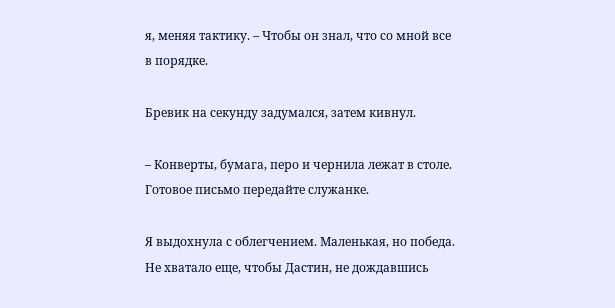я, меняя тактику. – Чтобы он знал, что со мной все в порядке.

Бревик на секунду задумался, затем кивнул.

– Конверты, бумага, перо и чернила лежат в столе. Готовое письмо передайте служанке.

Я выдохнула с облегчением. Маленькая, но победа. Не хватало еще, чтобы Дастин, не дождавшись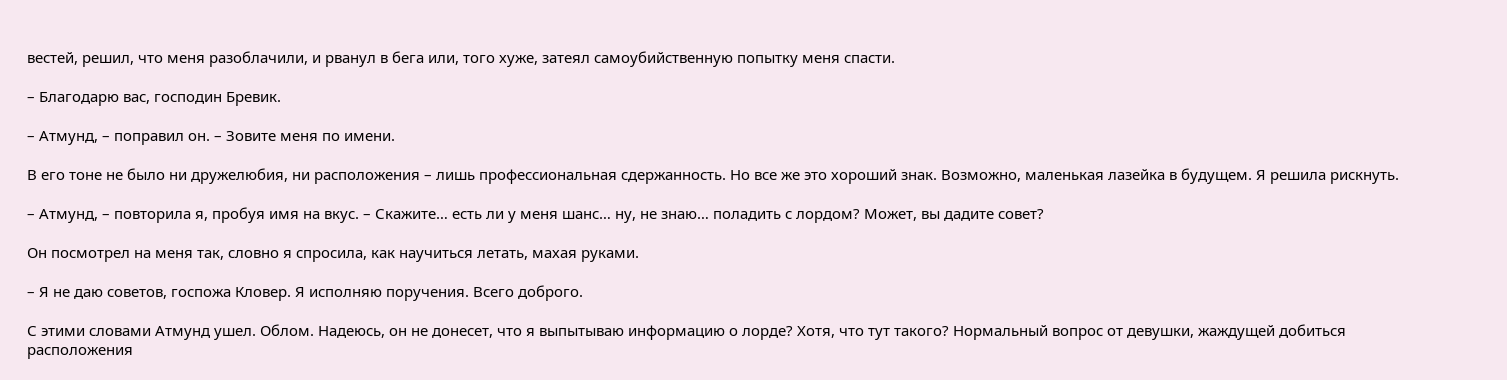вестей, решил, что меня разоблачили, и рванул в бега или, того хуже, затеял самоубийственную попытку меня спасти.

– Благодарю вас, господин Бревик.

– Атмунд, – поправил он. – Зовите меня по имени.

В его тоне не было ни дружелюбия, ни расположения – лишь профессиональная сдержанность. Но все же это хороший знак. Возможно, маленькая лазейка в будущем. Я решила рискнуть.

– Атмунд, – повторила я, пробуя имя на вкус. – Скажите… есть ли у меня шанс… ну, не знаю… поладить с лордом? Может, вы дадите совет?

Он посмотрел на меня так, словно я спросила, как научиться летать, махая руками.

– Я не даю советов, госпожа Кловер. Я исполняю поручения. Всего доброго.

С этими словами Атмунд ушел. Облом. Надеюсь, он не донесет, что я выпытываю информацию о лорде? Хотя, что тут такого? Нормальный вопрос от девушки, жаждущей добиться расположения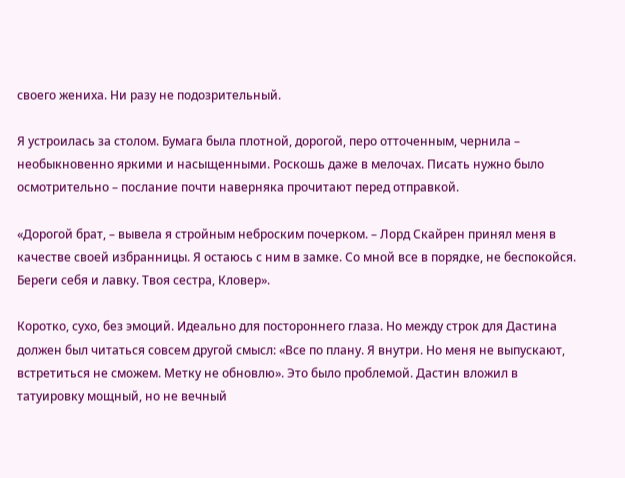своего жениха. Ни разу не подозрительный.

Я устроилась за столом. Бумага была плотной, дорогой, перо отточенным, чернила – необыкновенно яркими и насыщенными. Роскошь даже в мелочах. Писать нужно было осмотрительно – послание почти наверняка прочитают перед отправкой.

«Дорогой брат, – вывела я стройным неброским почерком. – Лорд Скайрен принял меня в качестве своей избранницы. Я остаюсь с ним в замке. Со мной все в порядке, не беспокойся. Береги себя и лавку. Твоя сестра, Кловер».

Коротко, сухо, без эмоций. Идеально для постороннего глаза. Но между строк для Дастина должен был читаться совсем другой смысл: «Все по плану. Я внутри. Но меня не выпускают, встретиться не сможем. Метку не обновлю». Это было проблемой. Дастин вложил в татуировку мощный, но не вечный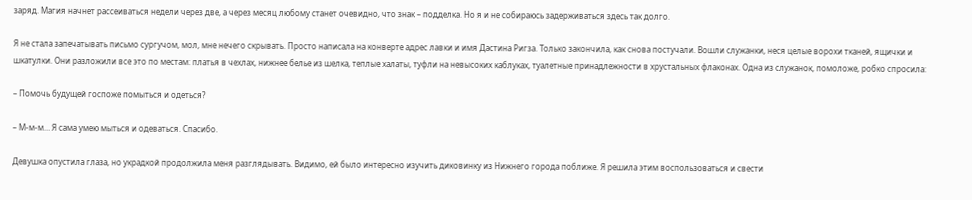заряд. Магия начнет рассеиваться недели через две, а через месяц любому станет очевидно, что знак – подделка. Но я и не собираюсь задерживаться здесь так долго.

Я не стала запечатывать письмо сургучом, мол, мне нечего скрывать. Просто написала на конверте адрес лавки и имя Дастина Ригза. Только закончила, как снова постучали. Вошли служанки, неся целые ворохи тканей, ящички и шкатулки. Они разложили все это по местам: платья в чехлах, нижнее белье из шелка, теплые халаты, туфли на невысоких каблуках, туалетные принадлежности в хрустальных флаконах. Одна из служанок, помоложе, робко спросила:

– Помочь будущей госпоже помыться и одеться?

– М-м-м… Я сама умею мыться и одеваться. Спасибо.

Девушка опустила глаза, но украдкой продолжила меня разглядывать. Видимо, ей было интересно изучить диковинку из Нижнего города поближе. Я решила этим воспользоваться и свести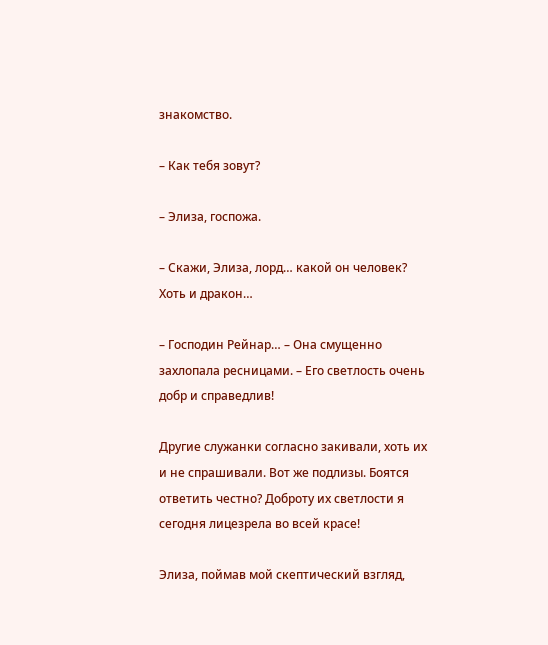знакомство.

– Как тебя зовут?

– Элиза, госпожа.

– Скажи, Элиза, лорд… какой он человек? Хоть и дракон…

– Господин Рейнар… – Она смущенно захлопала ресницами. – Его светлость очень добр и справедлив!

Другие служанки согласно закивали, хоть их и не спрашивали. Вот же подлизы. Боятся ответить честно? Доброту их светлости я сегодня лицезрела во всей красе!

Элиза, поймав мой скептический взгляд,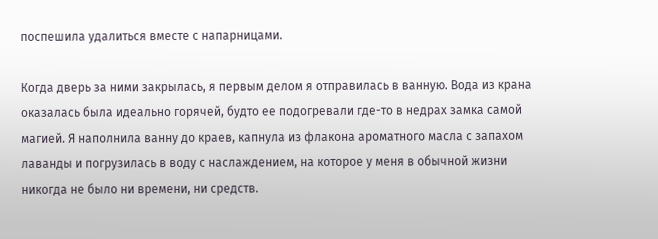поспешила удалиться вместе с напарницами.

Когда дверь за ними закрылась, я первым делом я отправилась в ванную. Вода из крана оказалась была идеально горячей, будто ее подогревали где-то в недрах замка самой магией. Я наполнила ванну до краев, капнула из флакона ароматного масла с запахом лаванды и погрузилась в воду с наслаждением, на которое у меня в обычной жизни никогда не было ни времени, ни средств.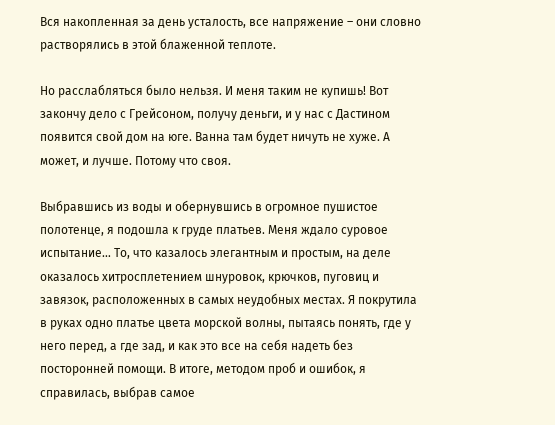Вся накопленная за день усталость, все напряжение – они словно растворялись в этой блаженной теплоте.

Но расслабляться было нельзя. И меня таким не купишь! Вот закончу дело с Грейсоном, получу деньги, и у нас с Дастином появится свой дом на юге. Ванна там будет ничуть не хуже. А может, и лучше. Потому что своя.

Выбравшись из воды и обернувшись в огромное пушистое полотенце, я подошла к груде платьев. Меня ждало суровое испытание… То, что казалось элегантным и простым, на деле оказалось хитросплетением шнуровок, крючков, пуговиц и завязок, расположенных в самых неудобных местах. Я покрутила в руках одно платье цвета морской волны, пытаясь понять, где у него перед, а где зад, и как это все на себя надеть без посторонней помощи. В итоге, методом проб и ошибок, я справилась, выбрав самое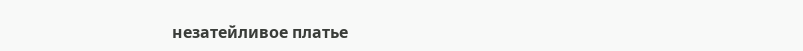незатейливое платье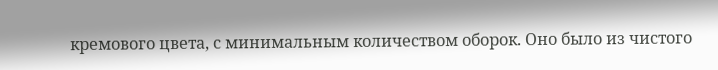кремового цвета, с минимальным количеством оборок. Оно было из чистого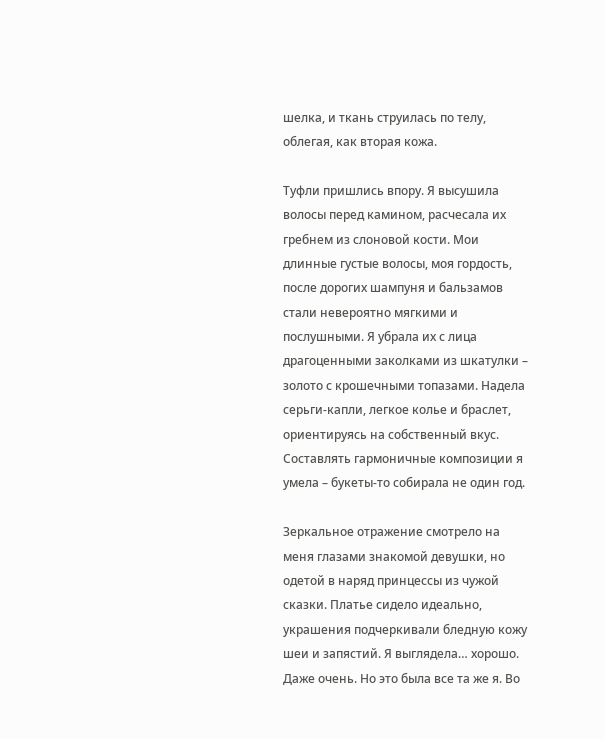шелка, и ткань струилась по телу, облегая, как вторая кожа.

Туфли пришлись впору. Я высушила волосы перед камином, расчесала их гребнем из слоновой кости. Мои длинные густые волосы, моя гордость, после дорогих шампуня и бальзамов стали невероятно мягкими и послушными. Я убрала их с лица драгоценными заколками из шкатулки – золото с крошечными топазами. Надела серьги-капли, легкое колье и браслет, ориентируясь на собственный вкус. Составлять гармоничные композиции я умела – букеты-то собирала не один год.

Зеркальное отражение смотрело на меня глазами знакомой девушки, но одетой в наряд принцессы из чужой сказки. Платье сидело идеально, украшения подчеркивали бледную кожу шеи и запястий. Я выглядела… хорошо. Даже очень. Но это была все та же я. Во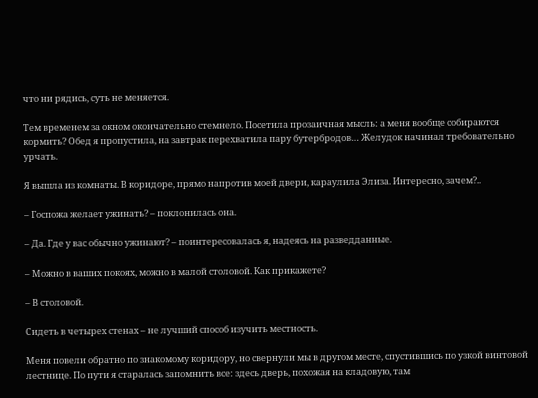что ни рядись, суть не меняется.

Тем временем за окном окончательно стемнело. Посетила прозаичная мысль: а меня вообще собираются кормить? Обед я пропустила, на завтрак перехватила пару бутербродов… Желудок начинал требовательно урчать.

Я вышла из комнаты. В коридоре, прямо напротив моей двери, караулила Элиза. Интересно, зачем?..

– Госпожа желает ужинать? – поклонилась она.

– Да. Где у вас обычно ужинают? – поинтересовалась я, надеясь на разведданные.

– Можно в ваших покоях, можно в малой столовой. Как прикажете?

– В столовой.

Сидеть в четырех стенах – не лучший способ изучить местность.

Меня повели обратно по знакомому коридору, но свернули мы в другом месте, спустившись по узкой винтовой лестнице. По пути я старалась запомнить все: здесь дверь, похожая на кладовую, там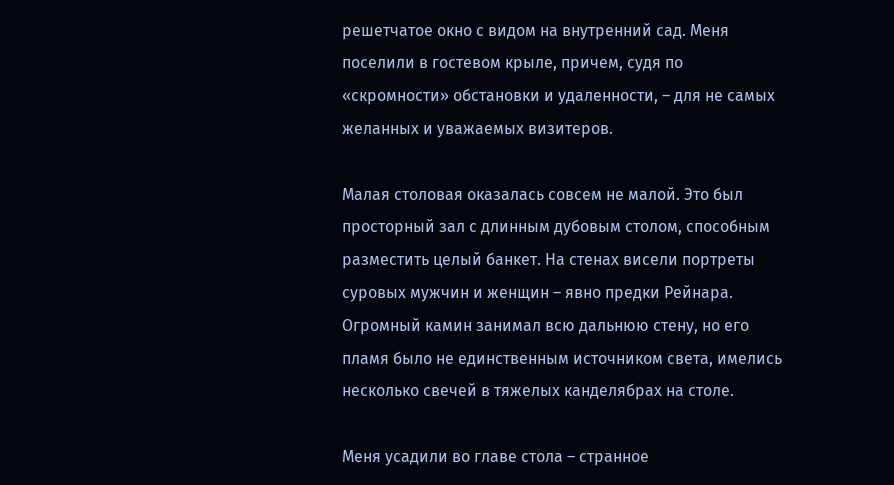решетчатое окно с видом на внутренний сад. Меня поселили в гостевом крыле, причем, судя по «скромности» обстановки и удаленности, – для не самых желанных и уважаемых визитеров.

Малая столовая оказалась совсем не малой. Это был просторный зал с длинным дубовым столом, способным разместить целый банкет. На стенах висели портреты суровых мужчин и женщин – явно предки Рейнара. Огромный камин занимал всю дальнюю стену, но его пламя было не единственным источником света, имелись несколько свечей в тяжелых канделябрах на столе.

Меня усадили во главе стола – странное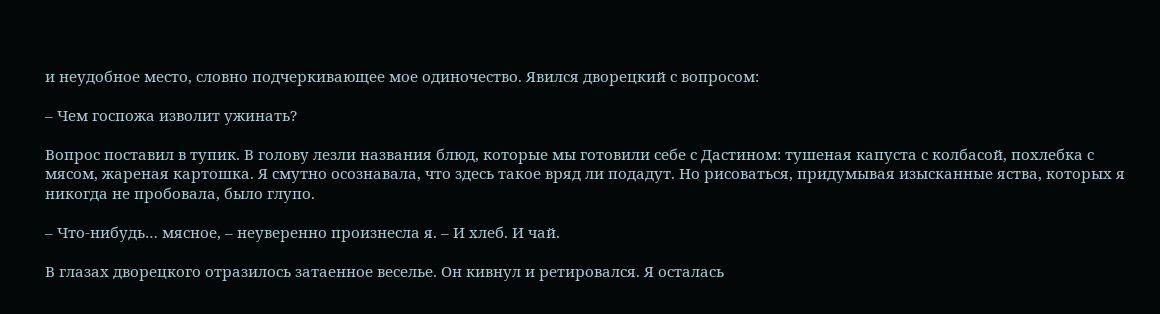и неудобное место, словно подчеркивающее мое одиночество. Явился дворецкий с вопросом:

– Чем госпожа изволит ужинать?

Вопрос поставил в тупик. В голову лезли названия блюд, которые мы готовили себе с Дастином: тушеная капуста с колбасой, похлебка с мясом, жареная картошка. Я смутно осознавала, что здесь такое вряд ли подадут. Но рисоваться, придумывая изысканные яства, которых я никогда не пробовала, было глупо.

– Что-нибудь… мясное, – неуверенно произнесла я. – И хлеб. И чай.

В глазах дворецкого отразилось затаенное веселье. Он кивнул и ретировался. Я осталась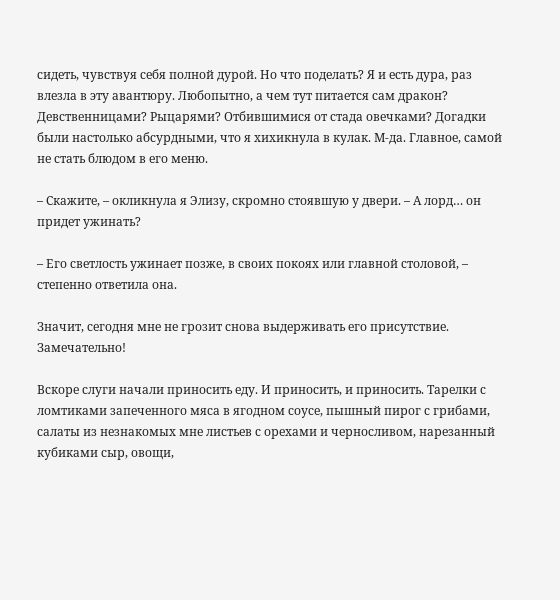сидеть, чувствуя себя полной дурой. Но что поделать? Я и есть дура, раз влезла в эту авантюру. Любопытно, а чем тут питается сам дракон? Девственницами? Рыцарями? Отбившимися от стада овечками? Догадки были настолько абсурдными, что я хихикнула в кулак. М-да. Главное, самой не стать блюдом в его меню.

– Скажите, – окликнула я Элизу, скромно стоявшую у двери. – А лорд… он придет ужинать?

– Его светлость ужинает позже, в своих покоях или главной столовой, – степенно ответила она.

Значит, сегодня мне не грозит снова выдерживать его присутствие. Замечательно!

Вскоре слуги начали приносить еду. И приносить, и приносить. Тарелки с ломтиками запеченного мяса в ягодном соусе, пышный пирог с грибами, салаты из незнакомых мне листьев с орехами и черносливом, нарезанный кубиками сыр, овощи,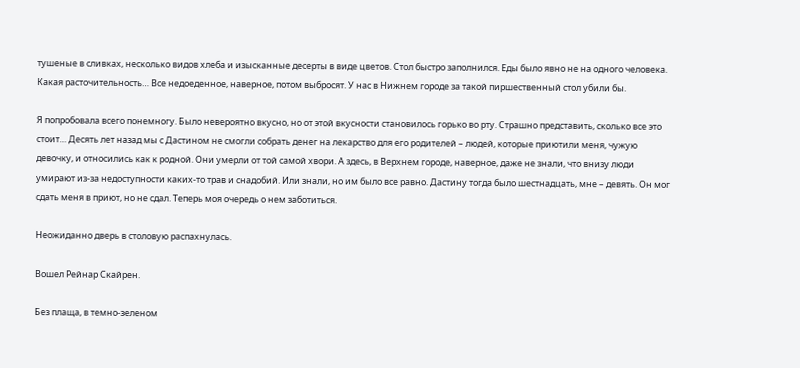тушеные в сливках, несколько видов хлеба и изысканные десерты в виде цветов. Стол быстро заполнился. Еды было явно не на одного человека. Какая расточительность… Все недоеденное, наверное, потом выбросят. У нас в Нижнем городе за такой пиршественный стол убили бы.

Я попробовала всего понемногу. Было невероятно вкусно, но от этой вкусности становилось горько во рту. Страшно представить, сколько все это стоит… Десять лет назад мы с Дастином не смогли собрать денег на лекарство для его родителей – людей, которые приютили меня, чужую девочку, и относились как к родной. Они умерли от той самой хвори. А здесь, в Верхнем городе, наверное, даже не знали, что внизу люди умирают из-за недоступности каких-то трав и снадобий. Или знали, но им было все равно. Дастину тогда было шестнадцать, мне – девять. Он мог сдать меня в приют, но не сдал. Теперь моя очередь о нем заботиться.

Неожиданно дверь в столовую распахнулась.

Вошел Рейнар Скайрен.

Без плаща, в темно-зеленом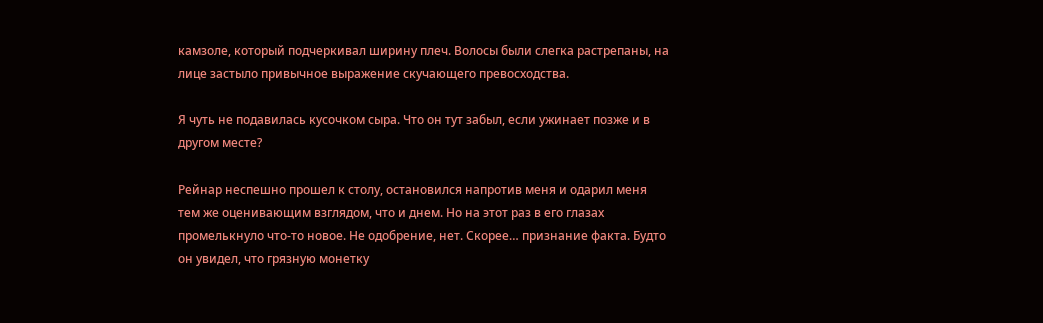камзоле, который подчеркивал ширину плеч. Волосы были слегка растрепаны, на лице застыло привычное выражение скучающего превосходства.

Я чуть не подавилась кусочком сыра. Что он тут забыл, если ужинает позже и в другом месте?

Рейнар неспешно прошел к столу, остановился напротив меня и одарил меня тем же оценивающим взглядом, что и днем. Но на этот раз в его глазах промелькнуло что-то новое. Не одобрение, нет. Скорее… признание факта. Будто он увидел, что грязную монетку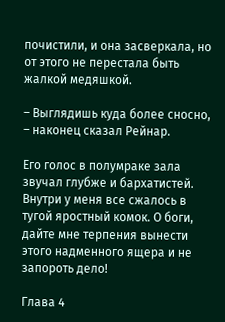почистили, и она засверкала, но от этого не перестала быть жалкой медяшкой.

– Выглядишь куда более сносно, – наконец сказал Рейнар.

Его голос в полумраке зала звучал глубже и бархатистей. Внутри у меня все сжалось в тугой яростный комок. О боги, дайте мне терпения вынести этого надменного ящера и не запороть дело!

Глава 4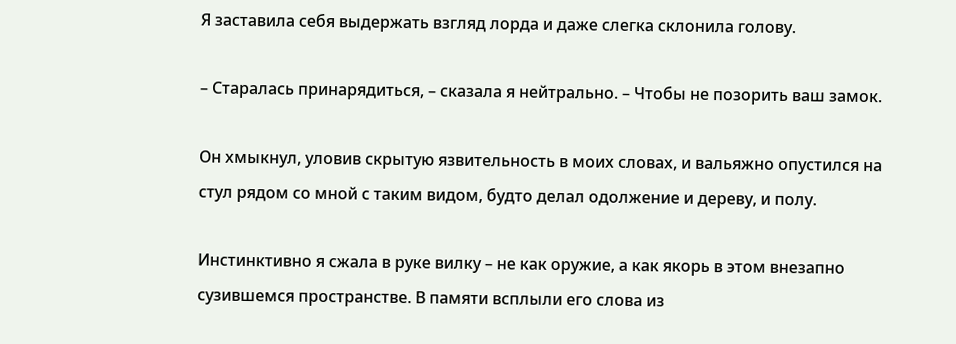Я заставила себя выдержать взгляд лорда и даже слегка склонила голову.

– Старалась принарядиться, – сказала я нейтрально. – Чтобы не позорить ваш замок.

Он хмыкнул, уловив скрытую язвительность в моих словах, и вальяжно опустился на стул рядом со мной с таким видом, будто делал одолжение и дереву, и полу.

Инстинктивно я сжала в руке вилку – не как оружие, а как якорь в этом внезапно сузившемся пространстве. В памяти всплыли его слова из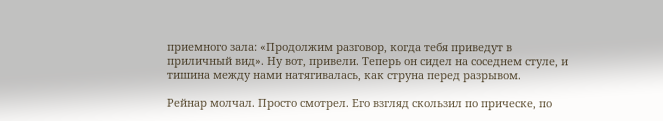приемного зала: «Продолжим разговор, когда тебя приведут в приличный вид». Ну вот, привели. Теперь он сидел на соседнем стуле, и тишина между нами натягивалась, как струна перед разрывом.

Рейнар молчал. Просто смотрел. Его взгляд скользил по прическе, по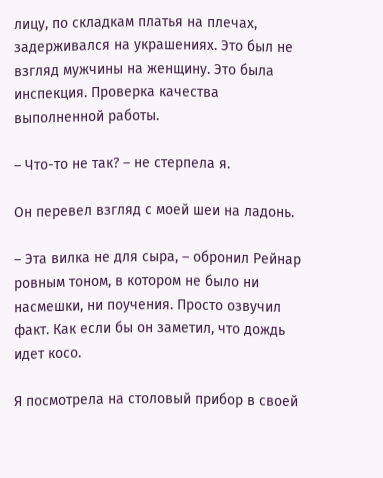лицу, по складкам платья на плечах, задерживался на украшениях. Это был не взгляд мужчины на женщину. Это была инспекция. Проверка качества выполненной работы.

– Что-то не так? – не стерпела я.

Он перевел взгляд с моей шеи на ладонь.

– Эта вилка не для сыра, – обронил Рейнар ровным тоном, в котором не было ни насмешки, ни поучения. Просто озвучил факт. Как если бы он заметил, что дождь идет косо.

Я посмотрела на столовый прибор в своей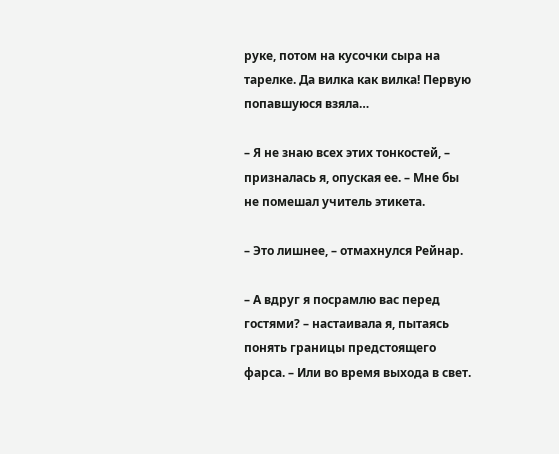руке, потом на кусочки сыра на тарелке. Да вилка как вилка! Первую попавшуюся взяла…

– Я не знаю всех этих тонкостей, – призналась я, опуская ее. – Мне бы не помешал учитель этикета.

– Это лишнее, – отмахнулся Рейнар.

– А вдруг я посрамлю вас перед гостями? – настаивала я, пытаясь понять границы предстоящего фарса. – Или во время выхода в свет.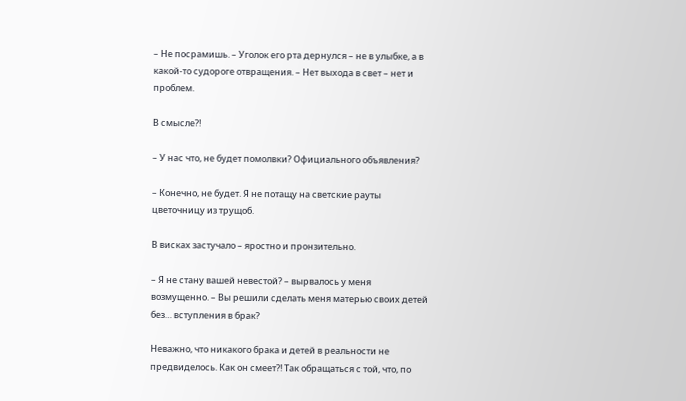– Не посрамишь. – Уголок его рта дернулся – не в улыбке, а в какой-то судороге отвращения. – Нет выхода в свет – нет и проблем.

В смысле?!

– У нас что, не будет помолвки? Официального объявления?

– Конечно, не будет. Я не потащу на светские рауты цветочницу из трущоб.

В висках застучало – яростно и пронзительно.

– Я не стану вашей невестой? – вырвалось у меня возмущенно. – Вы решили сделать меня матерью своих детей без… вступления в брак?

Неважно, что никакого брака и детей в реальности не предвиделось. Как он смеет?! Так обращаться с той, что, по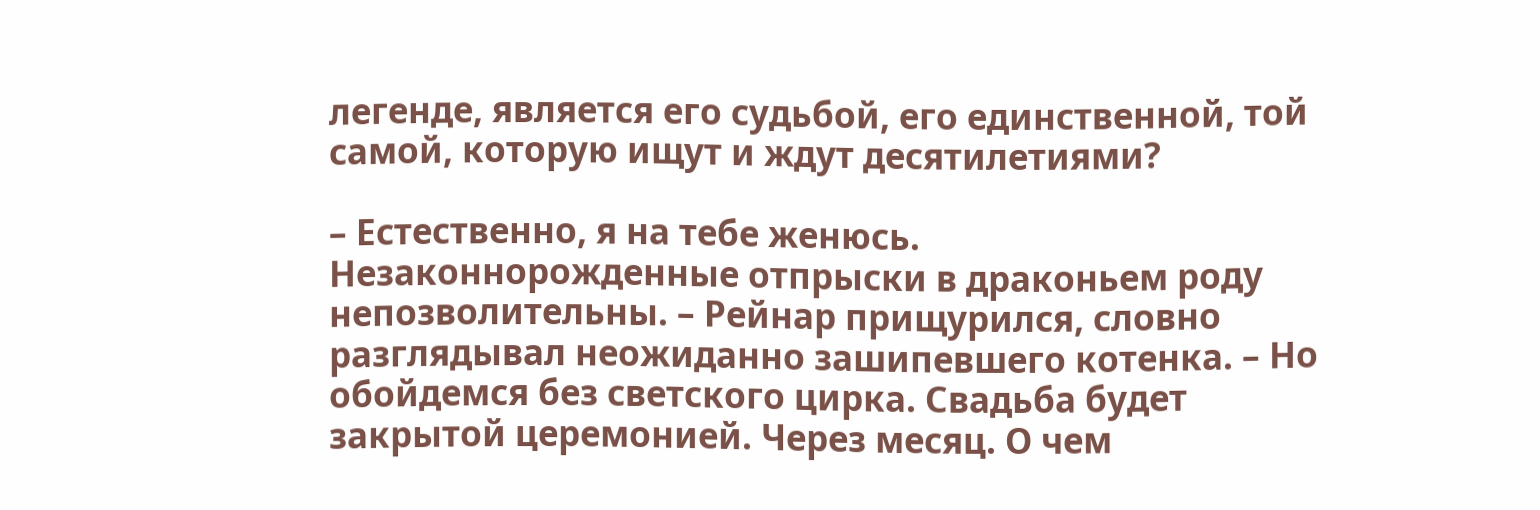легенде, является его судьбой, его единственной, той самой, которую ищут и ждут десятилетиями?

– Естественно, я на тебе женюсь. Незаконнорожденные отпрыски в драконьем роду непозволительны. – Рейнар прищурился, словно разглядывал неожиданно зашипевшего котенка. – Но обойдемся без светского цирка. Свадьба будет закрытой церемонией. Через месяц. О чем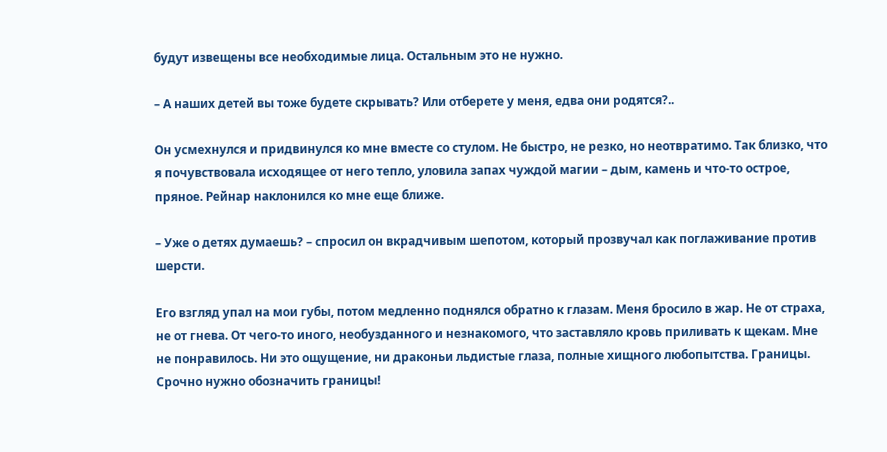будут извещены все необходимые лица. Остальным это не нужно.

– А наших детей вы тоже будете скрывать? Или отберете у меня, едва они родятся?..

Он усмехнулся и придвинулся ко мне вместе со стулом. Не быстро, не резко, но неотвратимо. Так близко, что я почувствовала исходящее от него тепло, уловила запах чуждой магии – дым, камень и что-то острое, пряное. Рейнар наклонился ко мне еще ближе.

– Уже о детях думаешь? – спросил он вкрадчивым шепотом, который прозвучал как поглаживание против шерсти.

Его взгляд упал на мои губы, потом медленно поднялся обратно к глазам. Меня бросило в жар. Не от страха, не от гнева. От чего-то иного, необузданного и незнакомого, что заставляло кровь приливать к щекам. Мне не понравилось. Ни это ощущение, ни драконьи льдистые глаза, полные хищного любопытства. Границы. Срочно нужно обозначить границы!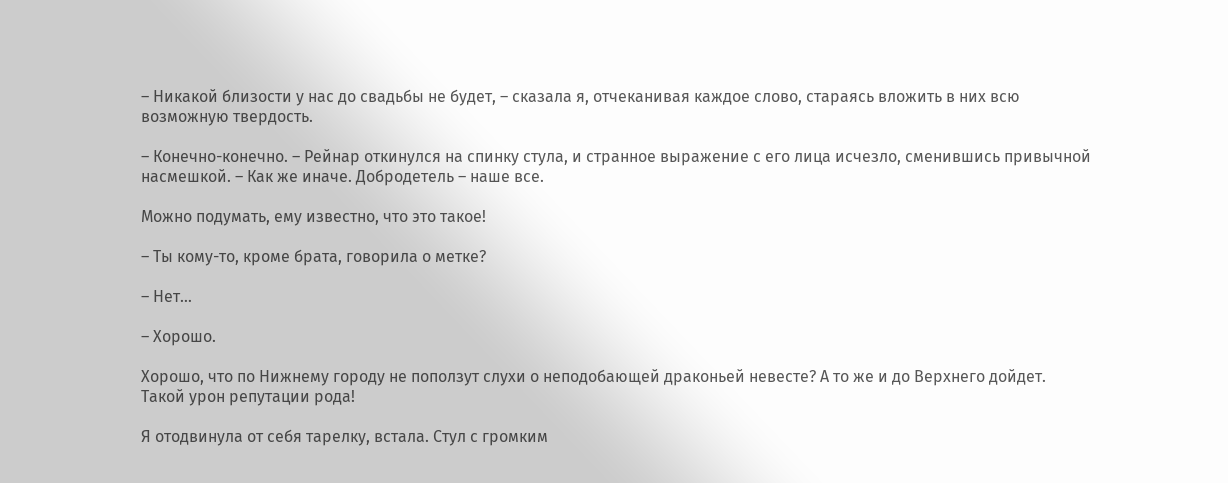– Никакой близости у нас до свадьбы не будет, – сказала я, отчеканивая каждое слово, стараясь вложить в них всю возможную твердость.

– Конечно-конечно. – Рейнар откинулся на спинку стула, и странное выражение с его лица исчезло, сменившись привычной насмешкой. – Как же иначе. Добродетель – наше все.

Можно подумать, ему известно, что это такое!

– Ты кому-то, кроме брата, говорила о метке?

– Нет…

– Хорошо.

Хорошо, что по Нижнему городу не поползут слухи о неподобающей драконьей невесте? А то же и до Верхнего дойдет. Такой урон репутации рода!

Я отодвинула от себя тарелку, встала. Стул с громким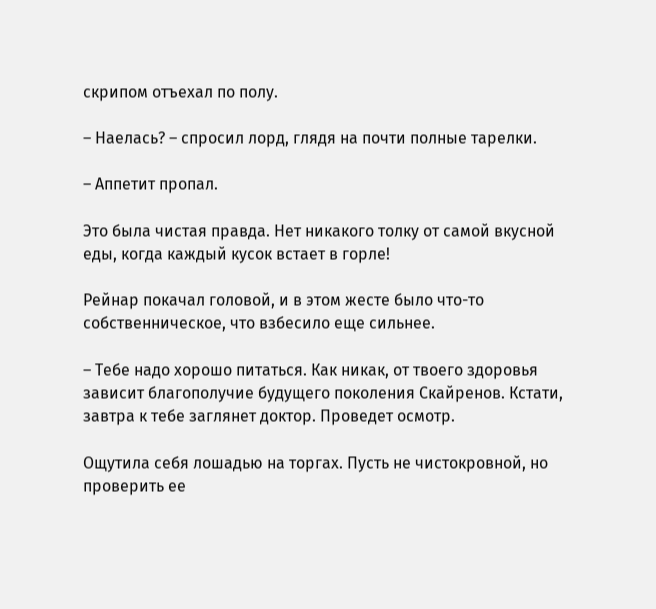скрипом отъехал по полу.

– Наелась? – спросил лорд, глядя на почти полные тарелки.

– Аппетит пропал.

Это была чистая правда. Нет никакого толку от самой вкусной еды, когда каждый кусок встает в горле!

Рейнар покачал головой, и в этом жесте было что-то собственническое, что взбесило еще сильнее.

– Тебе надо хорошо питаться. Как никак, от твоего здоровья зависит благополучие будущего поколения Скайренов. Кстати, завтра к тебе заглянет доктор. Проведет осмотр.

Ощутила себя лошадью на торгах. Пусть не чистокровной, но проверить ее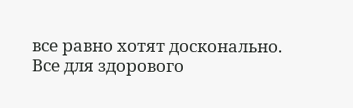все равно хотят досконально. Все для здорового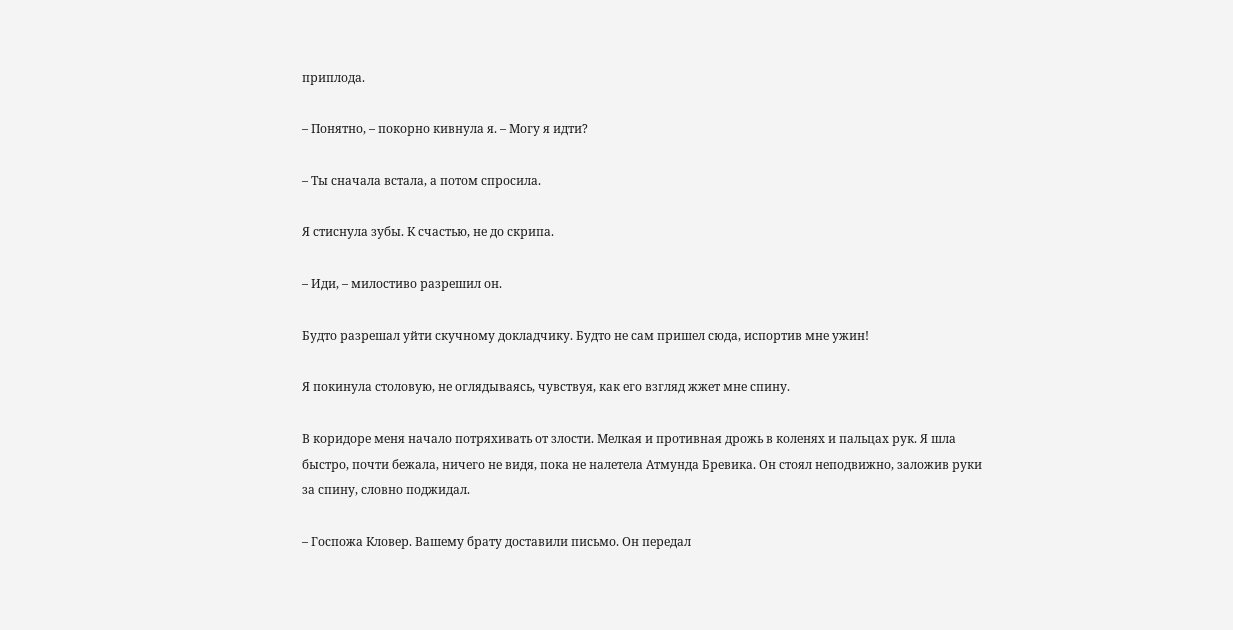приплода.

– Понятно, – покорно кивнула я. – Могу я идти?

– Ты сначала встала, а потом спросила.

Я стиснула зубы. К счастью, не до скрипа.

– Иди, – милостиво разрешил он.

Будто разрешал уйти скучному докладчику. Будто не сам пришел сюда, испортив мне ужин!

Я покинула столовую, не оглядываясь, чувствуя, как его взгляд жжет мне спину.

В коридоре меня начало потряхивать от злости. Мелкая и противная дрожь в коленях и пальцах рук. Я шла быстро, почти бежала, ничего не видя, пока не налетела Атмунда Бревика. Он стоял неподвижно, заложив руки за спину, словно поджидал.

– Госпожа Кловер. Вашему брату доставили письмо. Он передал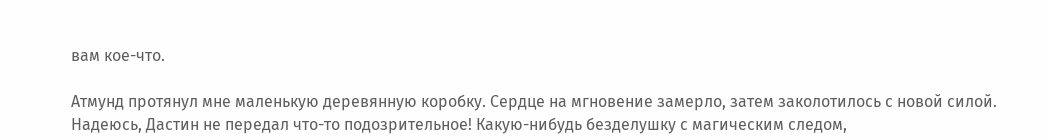вам кое-что.

Атмунд протянул мне маленькую деревянную коробку. Сердце на мгновение замерло, затем заколотилось с новой силой. Надеюсь, Дастин не передал что-то подозрительное! Какую-нибудь безделушку с магическим следом,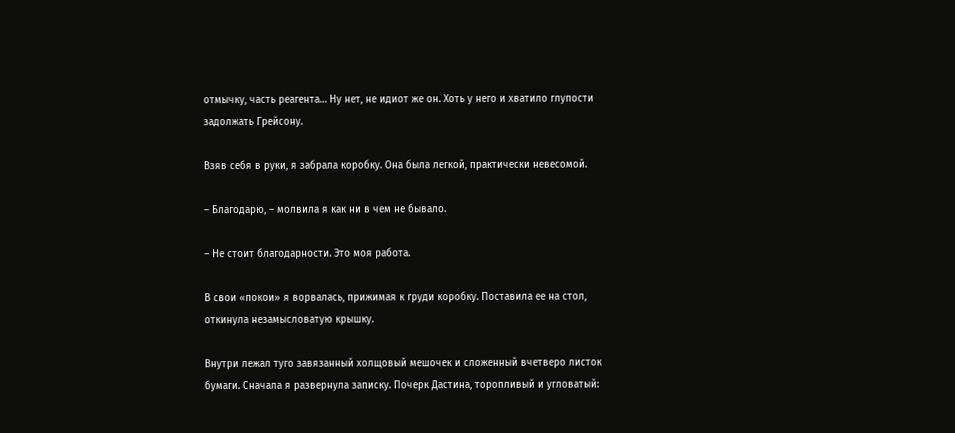отмычку, часть реагента… Ну нет, не идиот же он. Хоть у него и хватило глупости задолжать Грейсону.

Взяв себя в руки, я забрала коробку. Она была легкой, практически невесомой.

– Благодарю, – молвила я как ни в чем не бывало.

– Не стоит благодарности. Это моя работа.

В свои «покои» я ворвалась, прижимая к груди коробку. Поставила ее на стол, откинула незамысловатую крышку.

Внутри лежал туго завязанный холщовый мешочек и сложенный вчетверо листок бумаги. Сначала я развернула записку. Почерк Дастина, торопливый и угловатый: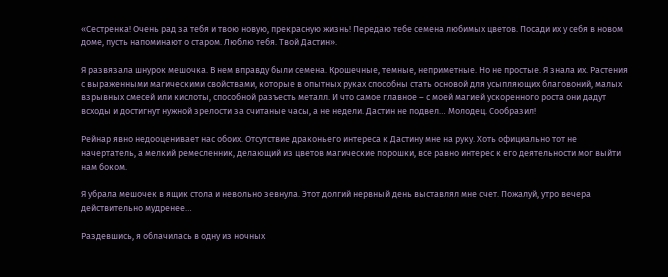«Сестренка! Очень рад за тебя и твою новую, прекрасную жизнь! Передаю тебе семена любимых цветов. Посади их у себя в новом доме, пусть напоминают о старом. Люблю тебя. Твой Дастин».

Я развязала шнурок мешочка. В нем вправду были семена. Крошечные, темные, неприметные. Но не простые. Я знала их. Растения с выраженными магическими свойствами, которые в опытных руках способны стать основой для усыпляющих благовоний, малых взрывных смесей или кислоты, способной разъесть металл. И что самое главное – с моей магией ускоренного роста они дадут всходы и достигнут нужной зрелости за считаные часы, а не недели. Дастин не подвел… Молодец. Сообразил!

Рейнар явно недооценивает нас обоих. Отсутствие драконьего интереса к Дастину мне на руку. Хоть официально тот не начертатель, а мелкий ремесленник, делающий из цветов магические порошки, все равно интерес к его деятельности мог выйти нам боком.

Я убрала мешочек в ящик стола и невольно зевнула. Этот долгий нервный день выставлял мне счет. Пожалуй, утро вечера действительно мудренее…

Раздевшись, я облачилась в одну из ночных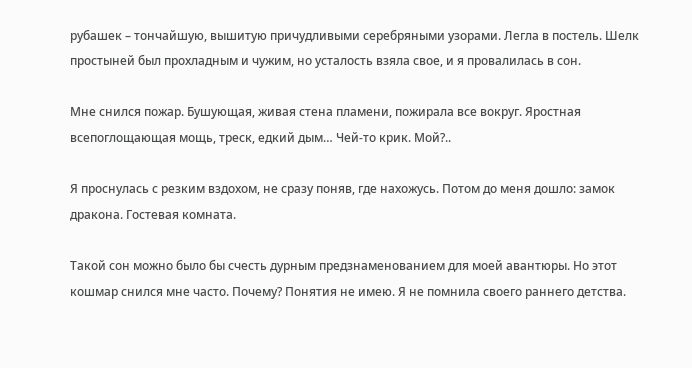рубашек – тончайшую, вышитую причудливыми серебряными узорами. Легла в постель. Шелк простыней был прохладным и чужим, но усталость взяла свое, и я провалилась в сон.

Мне снился пожар. Бушующая, живая стена пламени, пожирала все вокруг. Яростная всепоглощающая мощь, треск, едкий дым… Чей-то крик. Мой?..

Я проснулась с резким вздохом, не сразу поняв, где нахожусь. Потом до меня дошло: замок дракона. Гостевая комната.

Такой сон можно было бы счесть дурным предзнаменованием для моей авантюры. Но этот кошмар снился мне часто. Почему? Понятия не имею. Я не помнила своего раннего детства.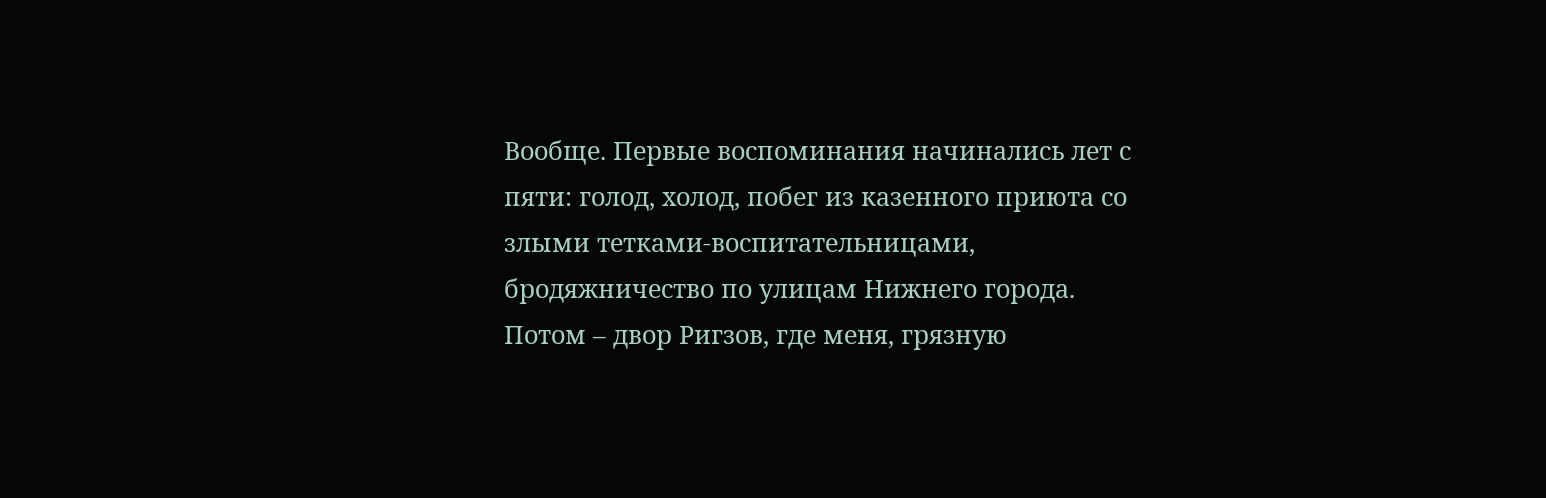Вообще. Первые воспоминания начинались лет с пяти: голод, холод, побег из казенного приюта со злыми тетками-воспитательницами, бродяжничество по улицам Нижнего города. Потом – двор Ригзов, где меня, грязную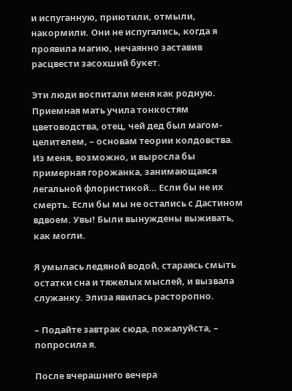и испуганную, приютили, отмыли, накормили. Они не испугались, когда я проявила магию, нечаянно заставив расцвести засохший букет.

Эти люди воспитали меня как родную. Приемная мать учила тонкостям цветоводства, отец, чей дед был магом-целителем, – основам теории колдовства. Из меня, возможно, и выросла бы примерная горожанка, занимающаяся легальной флористикой… Если бы не их смерть. Если бы мы не остались с Дастином вдвоем. Увы! Были вынуждены выживать, как могли.

Я умылась ледяной водой, стараясь смыть остатки сна и тяжелых мыслей, и вызвала служанку. Элиза явилась расторопно.

– Подайте завтрак сюда, пожалуйста, – попросила я.

После вчерашнего вечера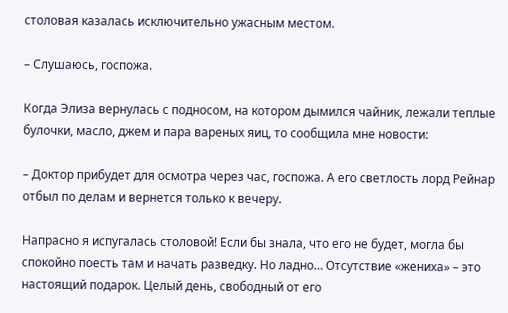столовая казалась исключительно ужасным местом.

– Слушаюсь, госпожа.

Когда Элиза вернулась с подносом, на котором дымился чайник, лежали теплые булочки, масло, джем и пара вареных яиц, то сообщила мне новости:

– Доктор прибудет для осмотра через час, госпожа. А его светлость лорд Рейнар отбыл по делам и вернется только к вечеру.

Напрасно я испугалась столовой! Если бы знала, что его не будет, могла бы спокойно поесть там и начать разведку. Но ладно… Отсутствие «жениха» – это настоящий подарок. Целый день, свободный от его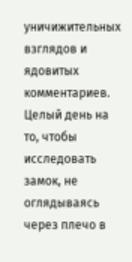уничижительных взглядов и ядовитых комментариев. Целый день на то, чтобы исследовать замок, не оглядываясь через плечо в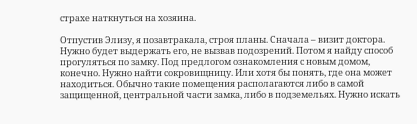страхе наткнуться на хозяина.

Отпустив Элизу, я позавтракала, строя планы. Сначала – визит доктора. Нужно будет выдержать его, не вызвав подозрений. Потом я найду способ прогуляться по замку. Под предлогом ознакомления с новым домом, конечно. Нужно найти сокровищницу. Или хотя бы понять, где она может находиться. Обычно такие помещения располагаются либо в самой защищенной, центральной части замка, либо в подземельях. Нужно искать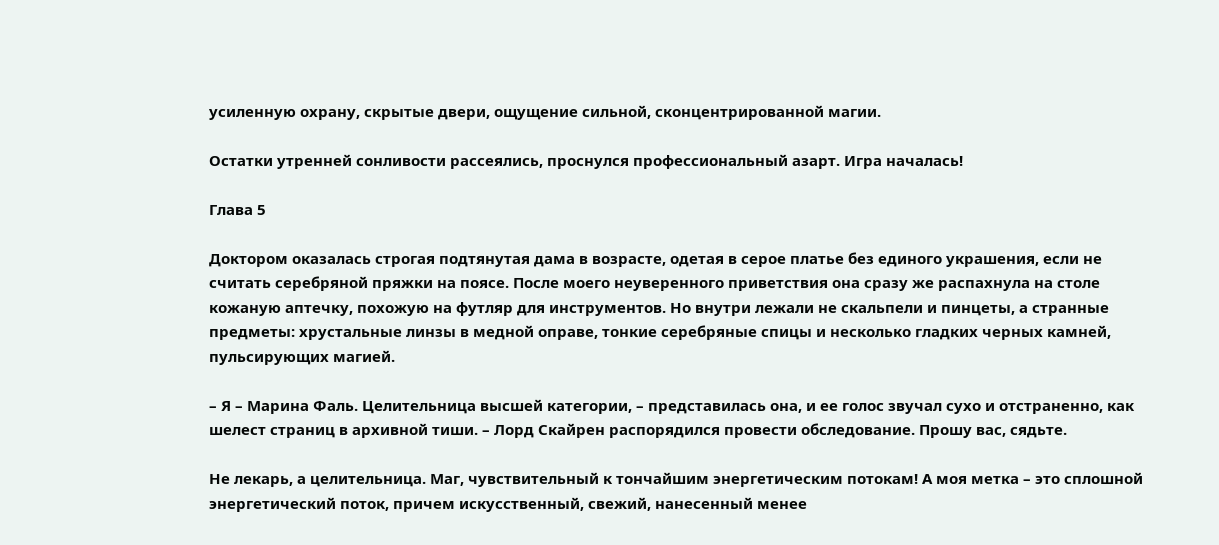усиленную охрану, скрытые двери, ощущение сильной, сконцентрированной магии.

Остатки утренней сонливости рассеялись, проснулся профессиональный азарт. Игра началась!

Глава 5

Доктором оказалась строгая подтянутая дама в возрасте, одетая в серое платье без единого украшения, если не считать серебряной пряжки на поясе. После моего неуверенного приветствия она сразу же распахнула на столе кожаную аптечку, похожую на футляр для инструментов. Но внутри лежали не скальпели и пинцеты, а странные предметы: хрустальные линзы в медной оправе, тонкие серебряные спицы и несколько гладких черных камней, пульсирующих магией.

– Я – Марина Фаль. Целительница высшей категории, – представилась она, и ее голос звучал сухо и отстраненно, как шелест страниц в архивной тиши. – Лорд Скайрен распорядился провести обследование. Прошу вас, сядьте.

Не лекарь, а целительница. Маг, чувствительный к тончайшим энергетическим потокам! А моя метка – это сплошной энергетический поток, причем искусственный, свежий, нанесенный менее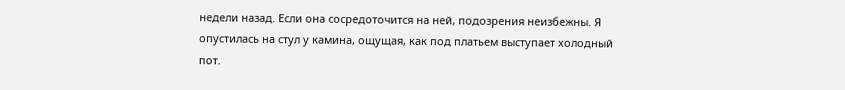недели назад. Если она сосредоточится на ней, подозрения неизбежны. Я опустилась на стул у камина, ощущая, как под платьем выступает холодный пот.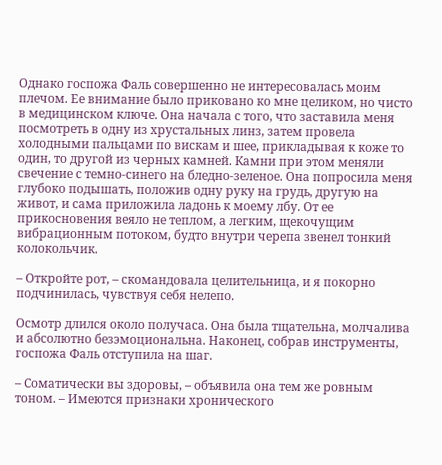Однако госпожа Фаль совершенно не интересовалась моим плечом. Ее внимание было приковано ко мне целиком, но чисто в медицинском ключе. Она начала с того, что заставила меня посмотреть в одну из хрустальных линз, затем провела холодными пальцами по вискам и шее, прикладывая к коже то один, то другой из черных камней. Камни при этом меняли свечение с темно-синего на бледно-зеленое. Она попросила меня глубоко подышать, положив одну руку на грудь, другую на живот, и сама приложила ладонь к моему лбу. От ее прикосновения веяло не теплом, а легким, щекочущим вибрационным потоком, будто внутри черепа звенел тонкий колокольчик.

– Откройте рот, – скомандовала целительница, и я покорно подчинилась, чувствуя себя нелепо.

Осмотр длился около получаса. Она была тщательна, молчалива и абсолютно безэмоциональна. Наконец, собрав инструменты, госпожа Фаль отступила на шаг.

– Соматически вы здоровы, – объявила она тем же ровным тоном. – Имеются признаки хронического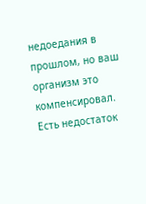недоедания в прошлом, но ваш организм это компенсировал. Есть недостаток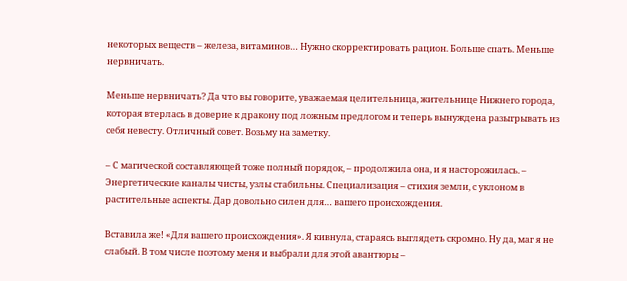некоторых веществ – железа, витаминов… Нужно скорректировать рацион. Больше спать. Меньше нервничать.

Меньше нервничать? Да что вы говорите, уважаемая целительница, жительнице Нижнего города, которая втерлась в доверие к дракону под ложным предлогом и теперь вынуждена разыгрывать из себя невесту. Отличный совет. Возьму на заметку.

– С магической составляющей тоже полный порядок, – продолжила она, и я насторожилась. – Энергетические каналы чисты, узлы стабильны. Специализация – стихия земли, с уклоном в растительные аспекты. Дар довольно силен для… вашего происхождения.

Вставила же! «Для вашего происхождения». Я кивнула, стараясь выглядеть скромно. Ну да, маг я не слабый. В том числе поэтому меня и выбрали для этой авантюры –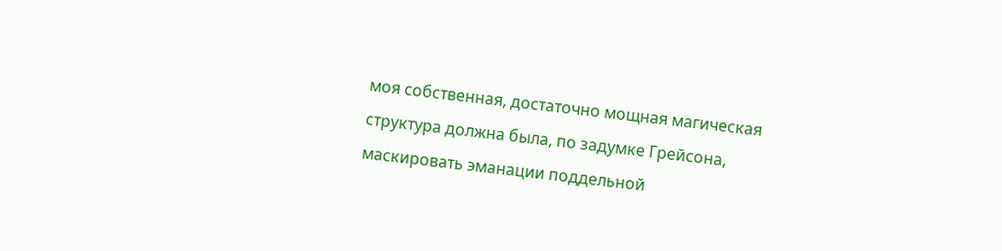моя собственная, достаточно мощная магическая структура должна была, по задумке Грейсона, маскировать эманации поддельной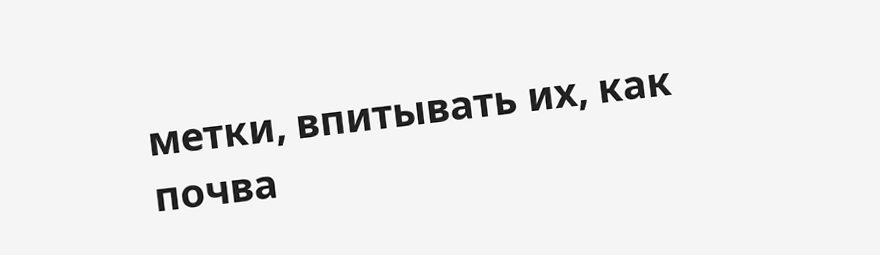метки, впитывать их, как почва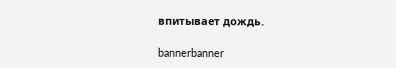впитывает дождь.

bannerbanner